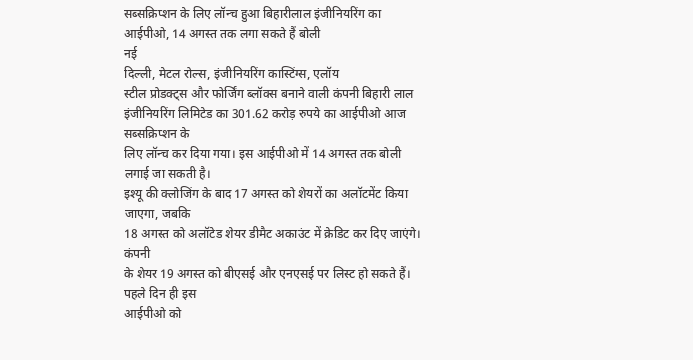सब्सक्रिप्शन के लिए लॉन्च हुआ बिहारीलाल इंजीनियरिंग का आईपीओ, 14 अगस्त तक लगा सकते हैं बोली
नई
दिल्ली, मेटल रोल्स, इंजीनियरिंग कास्टिंग्स, एलॉय
स्टील प्रोडक्ट्स और फोर्जिंग ब्लॉक्स बनाने वाली कंपनी बिहारी लाल
इंजीनियरिंग लिमिटेड का 301.62 करोड़ रुपये का आईपीओ आज सब्सक्रिप्शन के
लिए लॉन्च कर दिया गया। इस आईपीओ में 14 अगस्त तक बोली लगाई जा सकती है।
इश्यू की क्लोजिंग के बाद 17 अगस्त को शेयरों का अलॉटमेंट किया जाएगा, जबकि
18 अगस्त को अलॉटेड शेयर डीमैट अकाउंट में क्रेडिट कर दिए जाएंगे। कंपनी
के शेयर 19 अगस्त को बीएसई और एनएसई पर लिस्ट हो सकते हैं। पहले दिन ही इस
आईपीओ को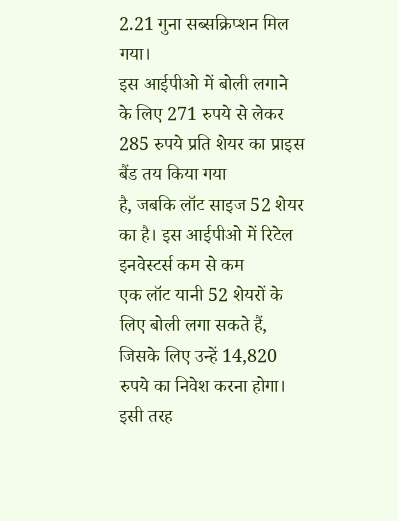2.21 गुना सब्सक्रिप्शन मिल गया।
इस आईपीओ में बोली लगाने
के लिए 271 रुपये से लेकर 285 रुपये प्रति शेयर का प्राइस बैंड तय किया गया
है, जबकि लॉट साइज 52 शेयर का है। इस आईपीओ में रिटेल इनवेस्टर्स कम से कम
एक लॉट यानी 52 शेयरों के लिए बोली लगा सकते हैं, जिसके लिए उन्हें 14,820
रुपये का निवेश करना होगा। इसी तरह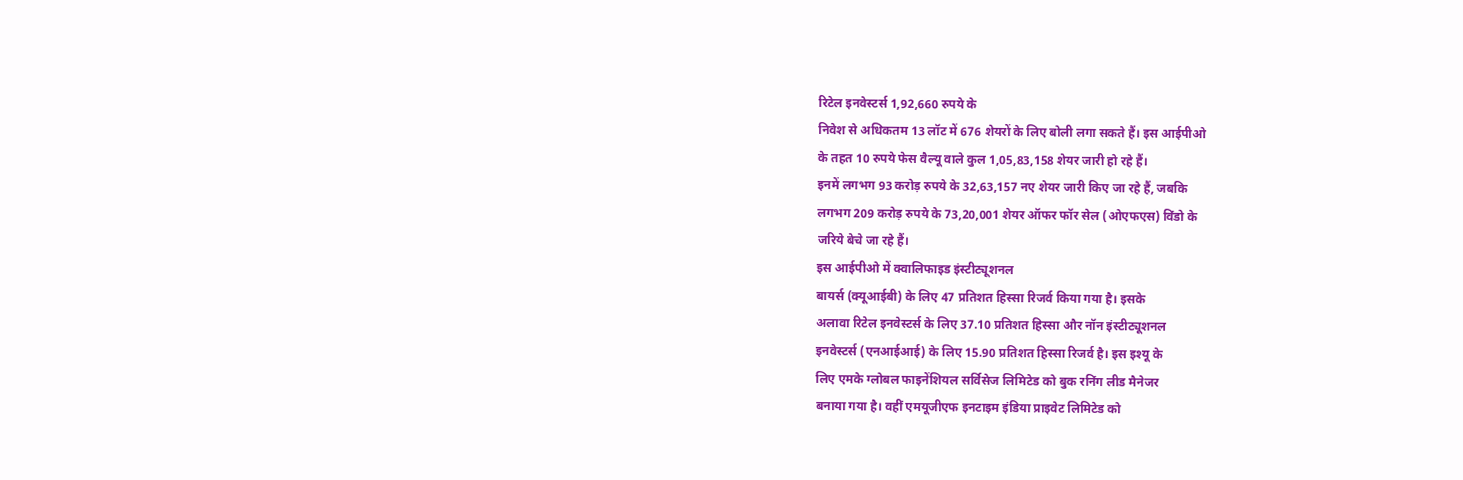रिटेल इनवेस्टर्स 1,92,660 रुपये के
निवेश से अधिकतम 13 लॉट में 676 शेयरों के लिए बोली लगा सकते हैं। इस आईपीओ
के तहत 10 रुपये फेस वैल्यू वाले कुल 1,05,83,158 शेयर जारी हो रहे हैं।
इनमें लगभग 93 करोड़ रुपये के 32,63,157 नए शेयर जारी किए जा रहे हैं, जबकि
लगभग 209 करोड़ रुपये के 73,20,001 शेयर ऑफर फॉर सेल (ओएफएस) विंडो के
जरिये बेचे जा रहे हैं।
इस आईपीओ में क्वालिफाइड इंस्टीट्यूशनल
बायर्स (क्यूआईबी) के लिए 47 प्रतिशत हिस्सा रिजर्व किया गया है। इसके
अलावा रिटेल इनवेस्टर्स के लिए 37.10 प्रतिशत हिस्सा और नॉन इंस्टीट्यूशनल
इनवेस्टर्स (एनआईआई) के लिए 15.90 प्रतिशत हिस्सा रिजर्व है। इस इश्यू के
लिए एमके ग्लोबल फाइनेंशियल सर्विसेज लिमिटेड को बुक रनिंग लीड मैनेजर
बनाया गया है। वहीं एमयूजीएफ इनटाइम इंडिया प्राइवेट लिमिटेड को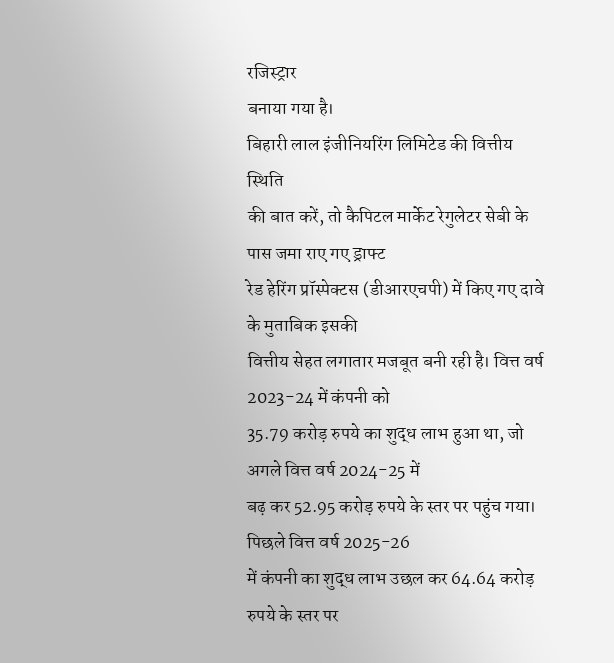रजिस्ट्रार
बनाया गया है।
बिहारी लाल इंजीनियरिंग लिमिटेड की वित्तीय स्थिति
की बात करें, तो कैपिटल मार्केट रेगुलेटर सेबी के पास जमा राए गए ड्राफ्ट
रेड हेरिंग प्रॉस्पेक्टस (डीआरएचपी) में किए गए दावे के मुताबिक इसकी
वित्तीय सेहत लगातार मजबूत बनी रही है। वित्त वर्ष 2023-24 में कंपनी को
35.79 करोड़ रुपये का शुद्ध लाभ हुआ था, जो अगले वित्त वर्ष 2024-25 में
बढ़ कर 52.95 करोड़ रुपये के स्तर पर पहुंच गया। पिछले वित्त वर्ष 2025-26
में कंपनी का शुद्ध लाभ उछल कर 64.64 करोड़ रुपये के स्तर पर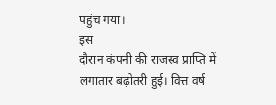पहुंच गया।
इस
दौरान कंपनी की राजस्व प्राप्ति में लगातार बढ़ोतरी हुई। वित्त वर्ष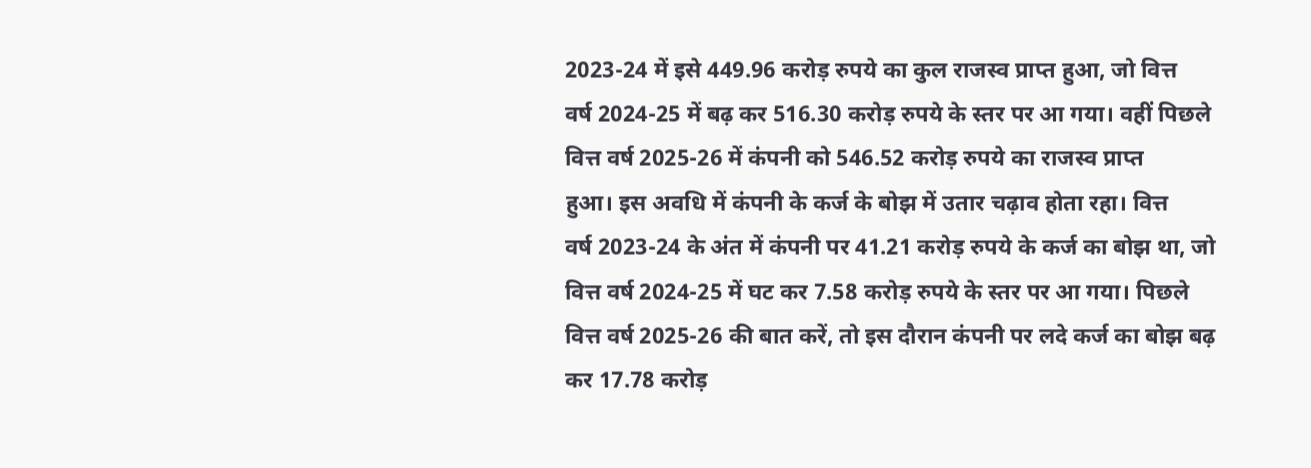2023-24 में इसे 449.96 करोड़ रुपये का कुल राजस्व प्राप्त हुआ, जो वित्त
वर्ष 2024-25 में बढ़ कर 516.30 करोड़ रुपये के स्तर पर आ गया। वहीं पिछले
वित्त वर्ष 2025-26 में कंपनी को 546.52 करोड़ रुपये का राजस्व प्राप्त
हुआ। इस अवधि में कंपनी के कर्ज के बोझ में उतार चढ़ाव होता रहा। वित्त
वर्ष 2023-24 के अंत में कंपनी पर 41.21 करोड़ रुपये के कर्ज का बोझ था, जो
वित्त वर्ष 2024-25 में घट कर 7.58 करोड़ रुपये के स्तर पर आ गया। पिछले
वित्त वर्ष 2025-26 की बात करें, तो इस दौरान कंपनी पर लदे कर्ज का बोझ बढ़
कर 17.78 करोड़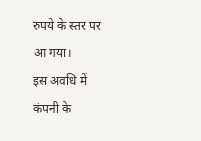रुपये के स्तर पर आ गया।
इस अवधि में कंपनी के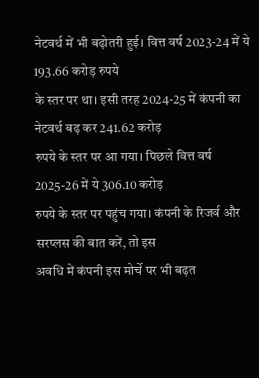नेटवर्थ में भी बढ़ोतरी हुई। वित्त वर्ष 2023-24 में ये 193.66 करोड़ रुपये
के स्तर पर था। इसी तरह 2024-25 में कंपनी का नेटवर्थ बढ़ कर 241.62 करोड़
रुपये के स्तर पर आ गया। पिछले वित्त वर्ष 2025-26 में ये 306.10 करोड़
रुपये के स्तर पर पहुंच गया। कंपनी के रिजर्व और सरप्लस की बात करें, तो इस
अवधि में कंपनी इस मोर्चे पर भी बढ़त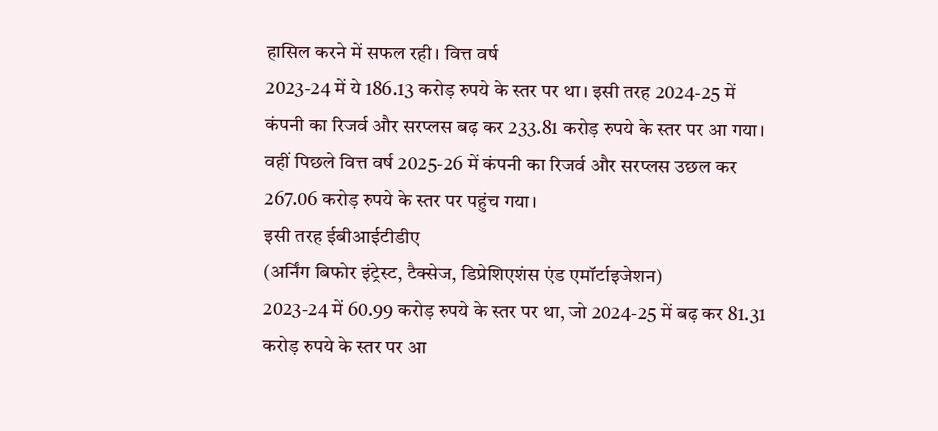हासिल करने में सफल रही। वित्त वर्ष
2023-24 में ये 186.13 करोड़ रुपये के स्तर पर था। इसी तरह 2024-25 में
कंपनी का रिजर्व और सरप्लस बढ़ कर 233.81 करोड़ रुपये के स्तर पर आ गया।
वहीं पिछले वित्त वर्ष 2025-26 में कंपनी का रिजर्व और सरप्लस उछल कर
267.06 करोड़ रुपये के स्तर पर पहुंच गया।
इसी तरह ईबीआईटीडीए
(अर्निंग बिफोर इंट्रेस्ट, टैक्सेज, डिप्रेशिएशंस एंड एमॉर्टाइजेशन)
2023-24 में 60.99 करोड़ रुपये के स्तर पर था, जो 2024-25 में बढ़ कर 81.31
करोड़ रुपये के स्तर पर आ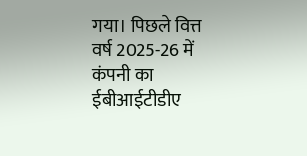गया। पिछले वित्त वर्ष 2025-26 में कंपनी का
ईबीआईटीडीए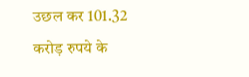उछल कर 101.32 करोड़ रुपये के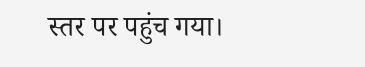स्तर पर पहुंच गया।